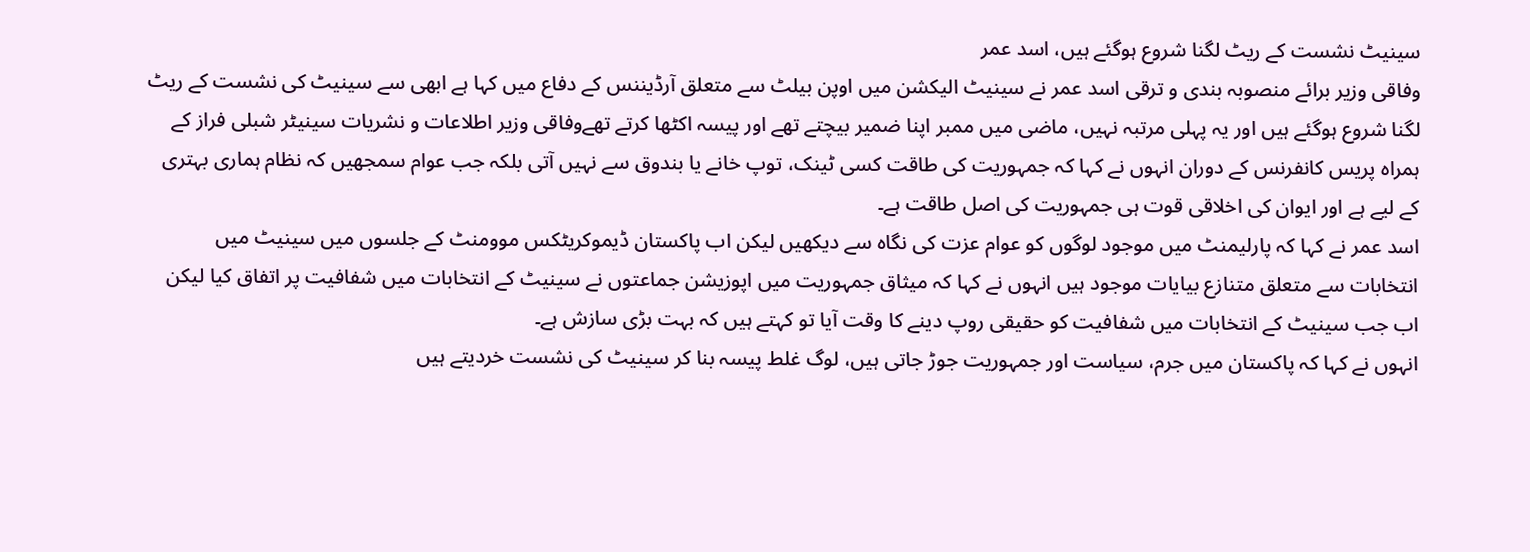سینیٹ نشست کے ریٹ لگنا شروع ہوگئے ہیں، اسد عمر
وفاقی وزیر برائے منصوبہ بندی و ترقی اسد عمر نے سینیٹ الیکشن میں اوپن بیلٹ سے متعلق آرڈیننس کے دفاع میں کہا ہے ابھی سے سینیٹ کی نشست کے ریٹ لگنا شروع ہوگئے ہیں اور یہ پہلی مرتبہ نہیں، ماضی میں ممبر اپنا ضمیر بیچتے تھے اور پیسہ اکٹھا کرتے تھےوفاقی وزیر اطلاعات و نشریات سینیٹر شبلی فراز کے ہمراہ پریس کانفرنس کے دوران انہوں نے کہا کہ جمہوریت کی طاقت کسی ٹینک، توپ خانے یا بندوق سے نہیں آتی بلکہ جب عوام سمجھیں کہ نظام ہماری بہتری کے لیے ہے اور ایوان کی اخلاقی قوت ہی جمہوریت کی اصل طاقت ہے۔
اسد عمر نے کہا کہ پارلیمنٹ میں موجود لوگوں کو عوام عزت کی نگاہ سے دیکھیں لیکن اب پاکستان ڈیموکریٹکس موومنٹ کے جلسوں میں سینیٹ میں انتخابات سے متعلق متنازع بیایات موجود ہیں انہوں نے کہا کہ میثاق جمہوریت میں اپوزیشن جماعتوں نے سینیٹ کے انتخابات میں شفافیت پر اتفاق کیا لیکن اب جب سینیٹ کے انتخابات میں شفافیت کو حقیقی روپ دینے کا وقت آیا تو کہتے ہیں کہ بہت بڑی سازش ہے۔
انہوں نے کہا کہ پاکستان میں جرم، سیاست اور جمہوریت جوڑ جاتی ہیں، لوگ غلط پیسہ بنا کر سینیٹ کی نشست خردیتے ہیں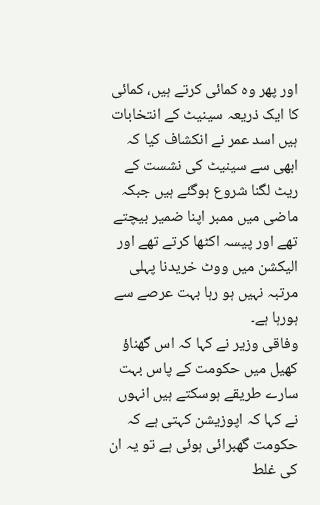اور پھر وہ کمائی کرتے ہیں، کمائی کا ایک ذریعہ سینیٹ کے انتخابات ہیں اسد عمر نے انکشاف کیا کہ ابھی سے سینیٹ کی نشست کے ریٹ لگنا شروع ہوگئے ہیں جبکہ ماضی میں ممبر اپنا ضمیر بیچتے تھے اور پیسہ اکٹھا کرتے تھے اور الیکشن میں ووٹ خریدنا پہلی مرتبہ نہیں ہو رہا بہت عرصے سے ہورہا ہے۔
وفاقی وزیر نے کہا کہ اس گھناؤ کھیل میں حکومت کے پاس بہت سارے طریقے ہوسکتے ہیں انہوں نے کہا کہ اپوزیشن کہتی ہے کہ حکومت گھبرائی ہوئی ہے تو یہ ان کی غلط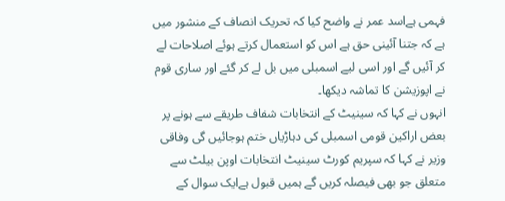فہمی ہےاسد عمر نے واضح کیا کہ تحریک انصاف کے منشور میں ہے کہ جتنا آئینی حق ہے اس کو استعمال کرتے ہوئے اصلاحات لے کر آئیں گے اور اسی لیے اسمبلی میں بل لے کر گئے اور ساری قوم نے اپوزیشن کا تماشہ دیکھا۔
انہوں نے کہا کہ سینیٹ کے انتخابات شفاف طریقے سے ہونے پر بعض اراکین قومی اسمبلی کی دہاڑیاں ختم ہوجائیں گی وفاقی وزیر نے کہا کہ سپریم کورٹ سینیٹ انتخابات اوپن بیلٹ سے متعلق جو بھی فیصلہ کریں گے ہمیں قبول ہےایک سوال کے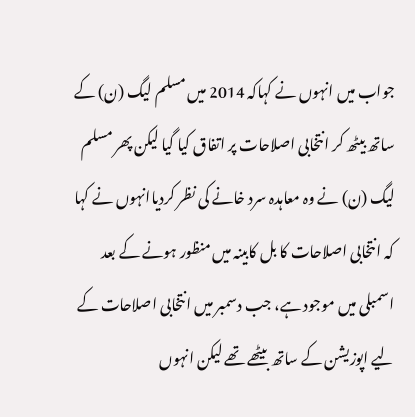جواب میں انہوں نے کہاکہ 2014 میں مسلم لیگ (ن) کے ساتھ بیٹھ کر انتخابی اصلاحات پر اتفاق کیا گیا لیکن پھر مسلم لیگ (ن) نے وہ معاہدہ سرد خانے کی نظر کردیاانہوں نے کہا کہ انتخابی اصلاحات کا بل کابینہ میں منظور ہونے کے بعد اسمبلی میں موجود ہے، جب دسمبر میں انتخابی اصلاحات کے لیے اپوزیشن کے ساتھ بیٹھے تھے لیکن انہوں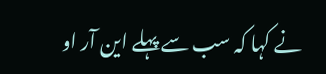نے کہا کہ سب سے پہلے این آر او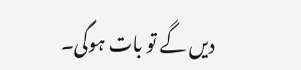دیں گے تو بات ہوگی۔